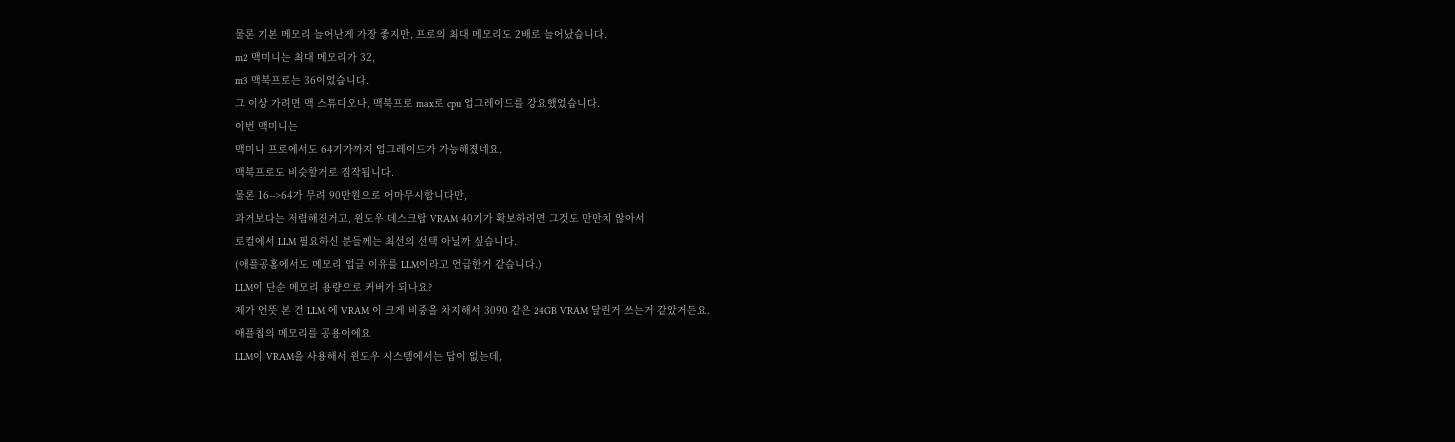물론 기본 메모리 늘어난게 가장 좋지만, 프로의 최대 메모리도 2배로 늘어났습니다.
m2 맥미니는 최대 메모리가 32,
m3 맥북프로는 36이었습니다.
그 이상 가려면 맥 스튜디오나, 맥북프로 max로 cpu 업그레이드를 강요했었습니다.
이번 맥미니는
맥미니 프로에서도 64기가까지 업그레이드가 가능해졌네요.
맥북프로도 비슷할거로 짐작됩니다.
물론 16-->64가 무려 90만원으로 어마무시합니다만,
과거보다는 저렴해진거고, 윈도우 데스크탑 VRAM 40기가 확보하려면 그것도 만만치 않아서
로컬에서 LLM 필요하신 분들께는 최선의 선택 아닐까 싶습니다.
(애플공홈에서도 메모리 업글 이유를 LLM이라고 언급한거 같습니다.)
LLM이 단순 메모리 용량으로 커버가 되나요?
제가 언뜻 본 건 LLM 에 VRAM 이 크게 비중을 차지해서 3090 같은 24GB VRAM 달린거 쓰는거 같았거든요.
애플칩의 메모리를 공용이에요
LLM이 VRAM을 사용해서 윈도우 시스템에서는 답이 없는데,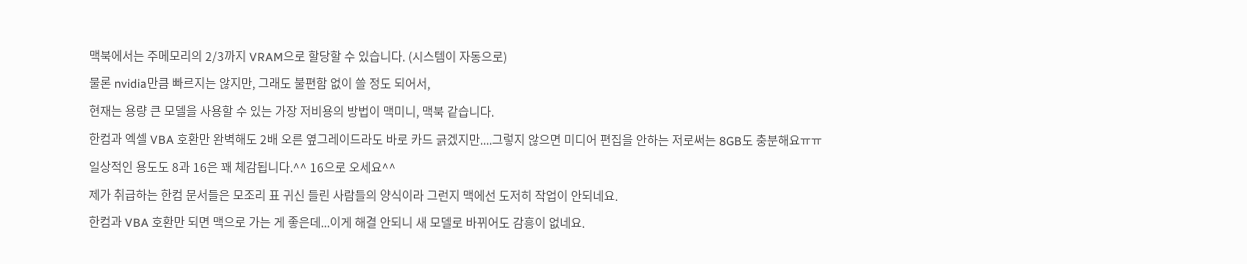맥북에서는 주메모리의 2/3까지 VRAM으로 할당할 수 있습니다. (시스템이 자동으로)
물론 nvidia만큼 빠르지는 않지만, 그래도 불편함 없이 쓸 정도 되어서,
현재는 용량 큰 모델을 사용할 수 있는 가장 저비용의 방법이 맥미니, 맥북 같습니다.
한컴과 엑셀 VBA 호환만 완벽해도 2배 오른 옆그레이드라도 바로 카드 긁겠지만....그렇지 않으면 미디어 편집을 안하는 저로써는 8GB도 충분해요ㅠㅠ
일상적인 용도도 8과 16은 꽤 체감됩니다.^^ 16으로 오세요^^
제가 취급하는 한컴 문서들은 모조리 표 귀신 들린 사람들의 양식이라 그런지 맥에선 도저히 작업이 안되네요.
한컴과 VBA 호환만 되면 맥으로 가는 게 좋은데...이게 해결 안되니 새 모델로 바뀌어도 감흥이 없네요.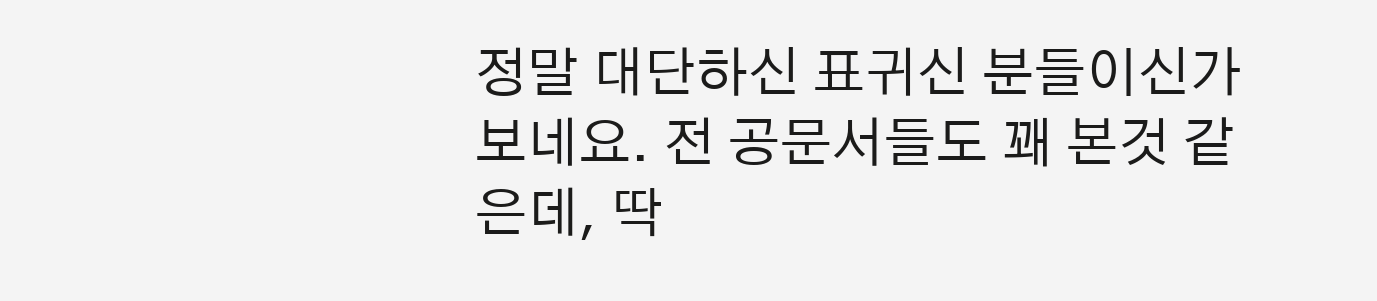정말 대단하신 표귀신 분들이신가 보네요. 전 공문서들도 꽤 본것 같은데, 딱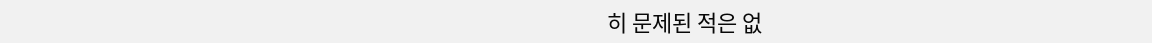히 문제된 적은 없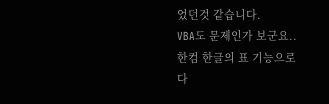었던것 같습니다.
VBA도 문제인가 보군요..
한컴 한글의 표 기능으로 다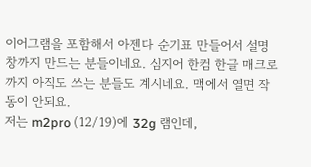이어그램을 포함해서 아젠다 순기표 만들어서 설명 창까지 만드는 분들이네요. 심지어 한컴 한글 매크로까지 아직도 쓰는 분들도 계시네요. 맥에서 열면 작동이 안되요.
저는 m2pro (12/19)에 32g 램인데,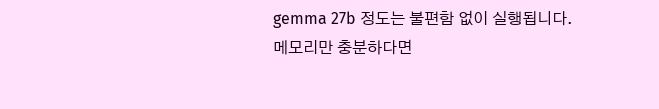gemma 27b 정도는 불편함 없이 실행됩니다.
메모리만 충분하다면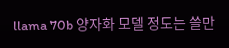llama 70b 양자화 모델 정도는 쓸만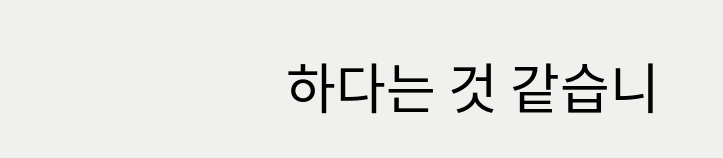하다는 것 같습니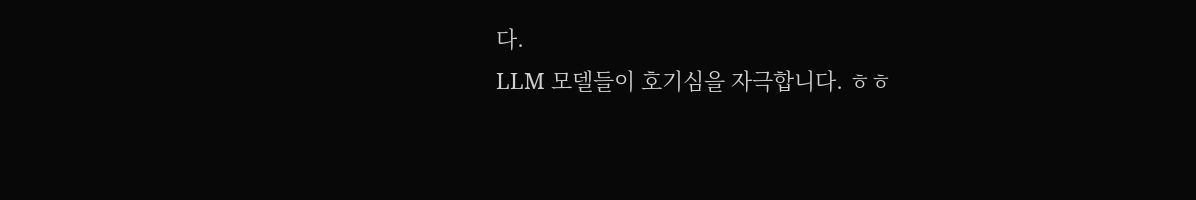다.
LLM 모델들이 호기심을 자극합니다. ㅎㅎ